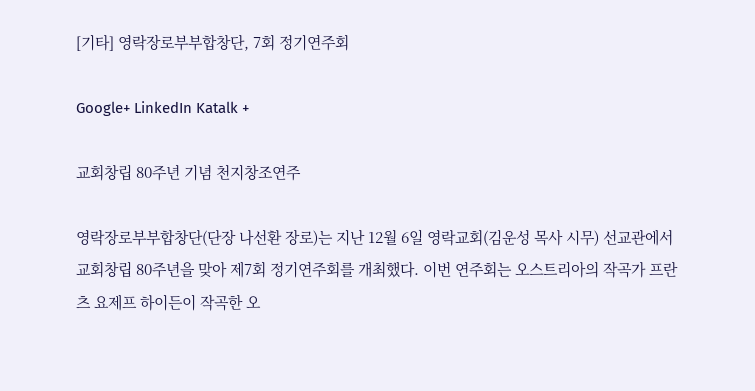[기타] 영락장로부부합창단, 7회 정기연주회

Google+ LinkedIn Katalk +

교회창립 80주년 기념 천지창조연주

영락장로부부합창단(단장 나선환 장로)는 지난 12월 6일 영락교회(김운성 목사 시무) 선교관에서 교회창립 80주년을 맞아 제7회 정기연주회를 개최했다. 이번 연주회는 오스트리아의 작곡가 프란츠 요제프 하이든이 작곡한 오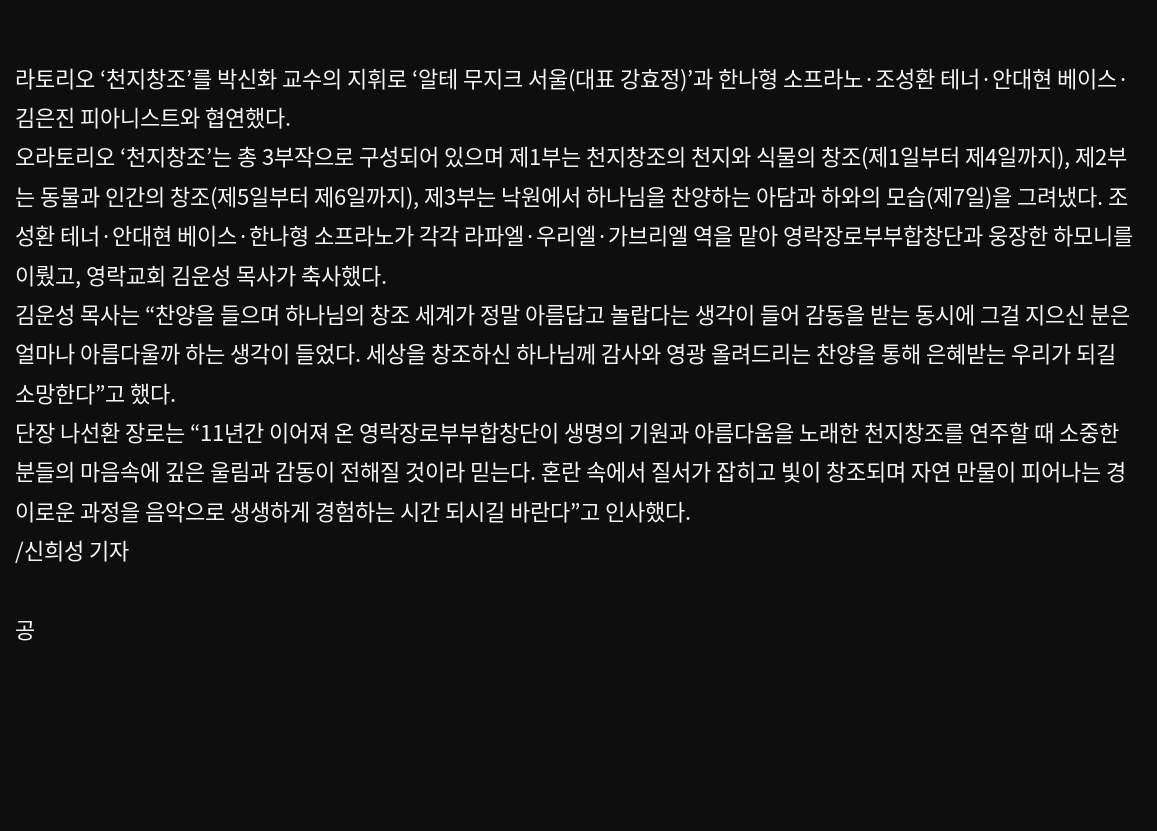라토리오 ‘천지창조’를 박신화 교수의 지휘로 ‘알테 무지크 서울(대표 강효정)’과 한나형 소프라노·조성환 테너·안대현 베이스·김은진 피아니스트와 협연했다.
오라토리오 ‘천지창조’는 총 3부작으로 구성되어 있으며 제1부는 천지창조의 천지와 식물의 창조(제1일부터 제4일까지), 제2부는 동물과 인간의 창조(제5일부터 제6일까지), 제3부는 낙원에서 하나님을 찬양하는 아담과 하와의 모습(제7일)을 그려냈다. 조성환 테너·안대현 베이스·한나형 소프라노가 각각 라파엘·우리엘·가브리엘 역을 맡아 영락장로부부합창단과 웅장한 하모니를 이뤘고, 영락교회 김운성 목사가 축사했다.
김운성 목사는 “찬양을 들으며 하나님의 창조 세계가 정말 아름답고 놀랍다는 생각이 들어 감동을 받는 동시에 그걸 지으신 분은 얼마나 아름다울까 하는 생각이 들었다. 세상을 창조하신 하나님께 감사와 영광 올려드리는 찬양을 통해 은혜받는 우리가 되길 소망한다”고 했다.
단장 나선환 장로는 “11년간 이어져 온 영락장로부부합창단이 생명의 기원과 아름다움을 노래한 천지창조를 연주할 때 소중한 분들의 마음속에 깊은 울림과 감동이 전해질 것이라 믿는다. 혼란 속에서 질서가 잡히고 빛이 창조되며 자연 만물이 피어나는 경이로운 과정을 음악으로 생생하게 경험하는 시간 되시길 바란다”고 인사했다.
/신희성 기자

공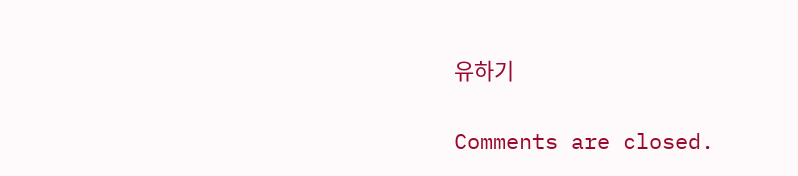유하기

Comments are closed.